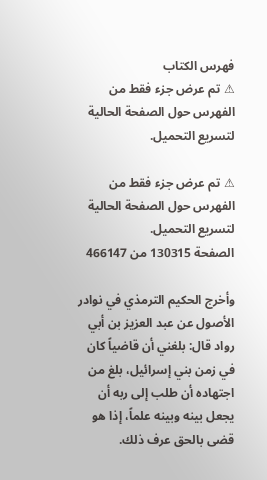فهرس الكتاب
⚠ تم عرض جزء فقط من الفهرس حول الصفحة الحالية لتسريع التحميل.

⚠ تم عرض جزء فقط من الفهرس حول الصفحة الحالية لتسريع التحميل.
الصفحة 130315 من 466147

وأخرج الحكيم الترمذي في نوادر الأصول عن عبد العزيز بن أبي رواد قال: بلغني أن قاضياً كان في زمن بني إسرائيل، بلغ من اجتهاده أن طلب إلى ربه أن يجعل بينه وبينه علماً، إذا هو قضى بالحق عرف ذلك.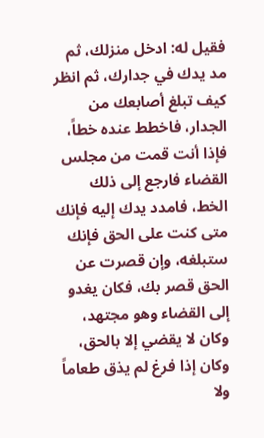فقيل له: ادخل منزلك، ثم مد يدك في جدارك، ثم انظر كيف تبلغ أصابعك من الجدار، فاخطط عنده خطاً، فإذا أنت قمت من مجلس القضاء فارجع إلى ذلك الخط، فامدد يدك إليه فإنك متى كنت على الحق فإنك ستبلغه، وإن قصرت عن الحق قصر بك، فكان يغدو إلى القضاء وهو مجتهد، وكان لا يقضي إلا بالحق، وكان إذا فرغ لم يذق طعاماً ولا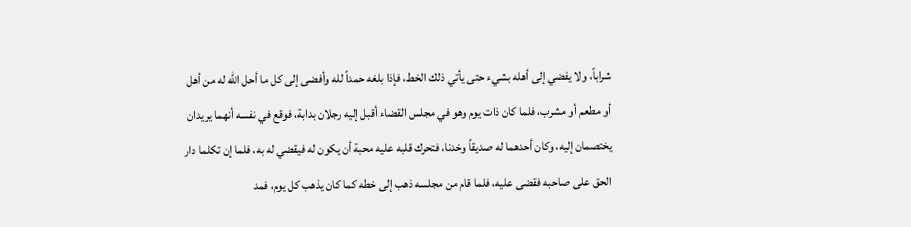شراباً، ولا يفضي إلى أهله بشيء حتى يأتي ذلك الخط، فإذا بلغه حمداً لله وأفضى إلى كل ما أحل الله له من أهل أو مطعم أو مشرب، فلما كان ذات يوم وهو في مجلس القضاء أقبل إليه رجلان بدابة، فوقع في نفسه أنهما يريدان يختصمان إليه، وكان أحدهما له صديقاً وخدنا، فتحرك قلبه عليه محبة أن يكون له فيقضي له به، فلما إن تكلما دار الحق على صاحبه فقضى عليه، فلما قام من مجلسه ذهب إلى خطه كما كان يذهب كل يوم، فمد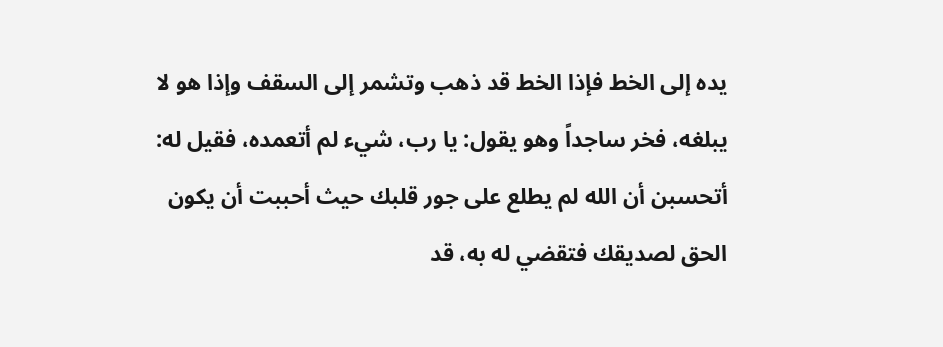يده إلى الخط فإذا الخط قد ذهب وتشمر إلى السقف وإذا هو لا يبلغه، فخر ساجداً وهو يقول: يا رب، شيء لم أتعمده، فقيل له: أتحسبن أن الله لم يطلع على جور قلبك حيث أحببت أن يكون الحق لصديقك فتقضي له به، قد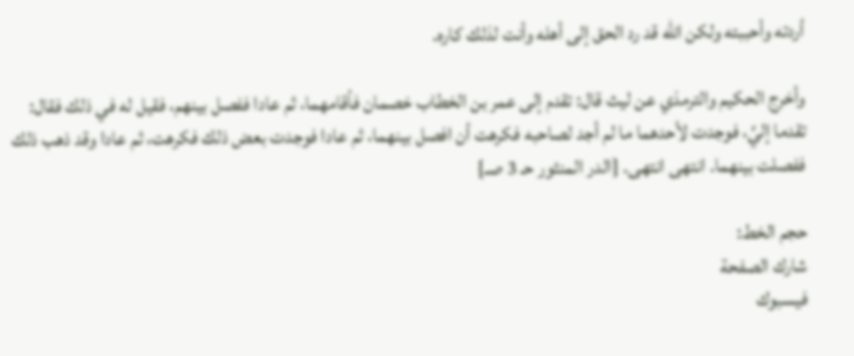أردته وأحببته ولكن الله قد رد الحق إلى أهله وأنت لذلك كاره.

وأخرج الحكيم والترمذي عن ليث قال: تقدم إلى عمر بن الخطاب خصمان فأقامهما، ثم عادا ففصل بينهم، فقيل له في ذلك فقال: تقدما إليَّ، فوجدت لأحدهما ما لم أجد لصاحبه فكرهت أن افصل بينهما، ثم عادا فوجدت بعض ذلك فكرهت، ثم عادا وقد ذهب ذلك ففصلت بينهما. انتهى انتهى. {الدر المنثور حـ 3 صـ}

حجم الخط:
شارك الصفحة
فيسبوك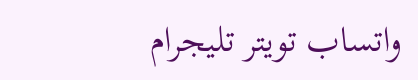واتساب تويتر تليجرام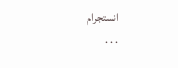انستجرام
. . .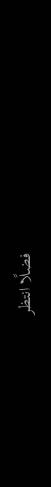فضلًا انتظر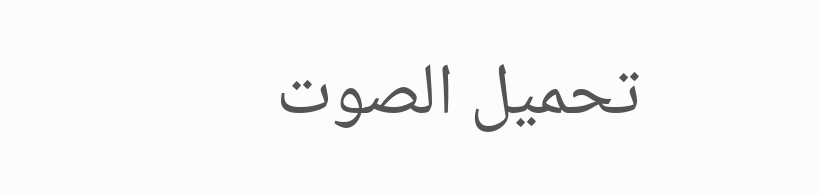تحميل الصوت